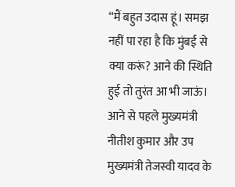“मैं बहुत उदास हूं। समझ नहीं पा रहा है कि मुंबई से क्या करूं? आने की स्थिति हुई तो तुरंत आ भी जाऊं। आने से पहले मुख्यमंत्री नीतीश कुमार और उप मुख्यमंत्री तेजस्वी यादव के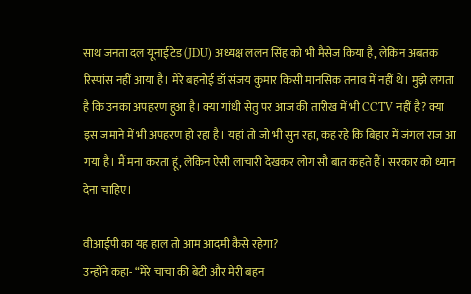साथ जनता दल यूनाईटेड (JDU) अध्यक्ष ललन सिंह को भी मैसेज किया है, लेकिन अबतक रिस्पांस नहीं आया है। मेरे बहनोई डॉ संजय कुमार किसी मानसिक तनाव में नहीं थे। मुझे लगता है कि उनका अपहरण हुआ है। क्या गांधी सेतु पर आज की तारीख में भी CCTV नहीं है? क्या इस जमाने में भी अपहरण हो रहा है। यहां तो जो भी सुन रहा, कह रहे कि बिहार में जंगल राज आ गया है। मैं मना करता हूं, लेकिन ऐसी लाचारी देखकर लोग सौ बात कहते हैं। सरकार को ध्यान देना चाहिए।

वीआईपी का यह हाल तो आम आदमी कैसे रहेगा?
उन्होंने कहा- “मेरे चाचा की बेटी और मेरी बहन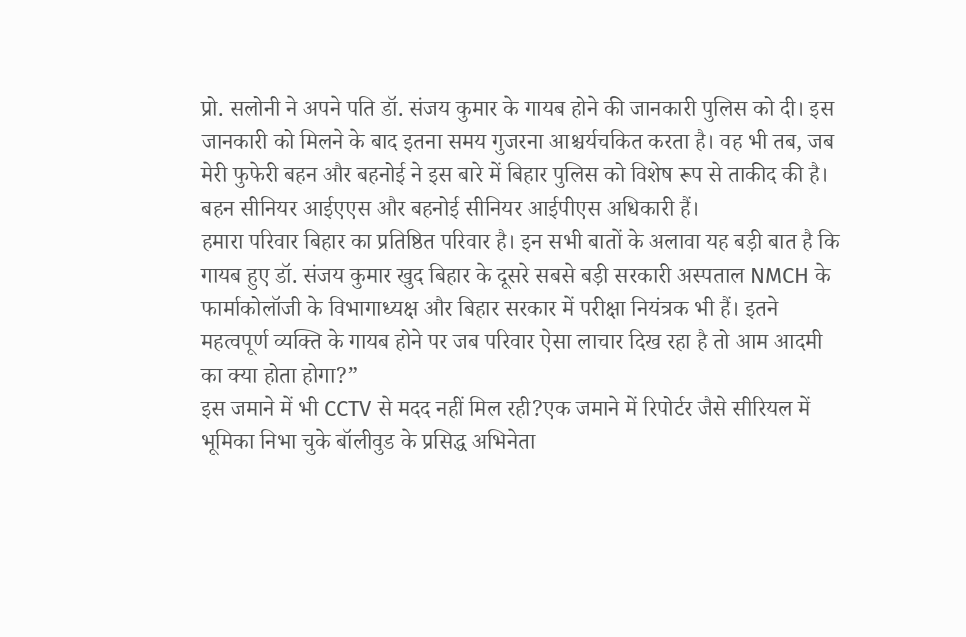प्रो. सलोनी ने अपने पति डॉ. संजय कुमार के गायब होने की जानकारी पुलिस को दी। इस जानकारी को मिलने के बाद इतना समय गुजरना आश्चर्यचकित करता है। वह भी तब, जब मेरी फुफेरी बहन और बहनोई ने इस बारे में बिहार पुलिस को विशेष रूप से ताकीद की है। बहन सीनियर आईएएस और बहनोई सीनियर आईपीएस अधिकारी हैं।
हमारा परिवार बिहार का प्रतिष्ठित परिवार है। इन सभी बातों के अलावा यह बड़ी बात है कि गायब हुए डॉ. संजय कुमार खुद बिहार के दूसरे सबसे बड़ी सरकारी अस्पताल NMCH के फार्माकोलॉजी के विभागाध्यक्ष और बिहार सरकार में परीक्षा नियंत्रक भी हैं। इतने महत्वपूर्ण व्यक्ति के गायब होने पर जब परिवार ऐसा लाचार दिख रहा है तो आम आदमी का क्या होता होगा?”
इस जमाने में भी CCTV से मदद नहीं मिल रही?एक जमाने में रिपोर्टर जैसे सीरियल में भूमिका निभा चुके बॉलीवुड के प्रसिद्ध अभिनेता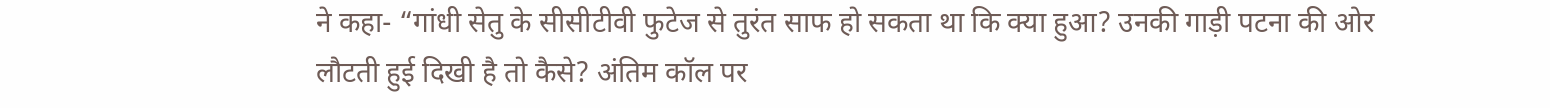ने कहा- “गांधी सेतु के सीसीटीवी फुटेज से तुरंत साफ हो सकता था कि क्या हुआ? उनकी गाड़ी पटना की ओर लौटती हुई दिखी है तो कैसे? अंतिम कॉल पर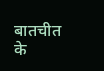बातचीत के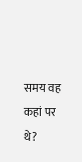समय वह कहां पर थे?